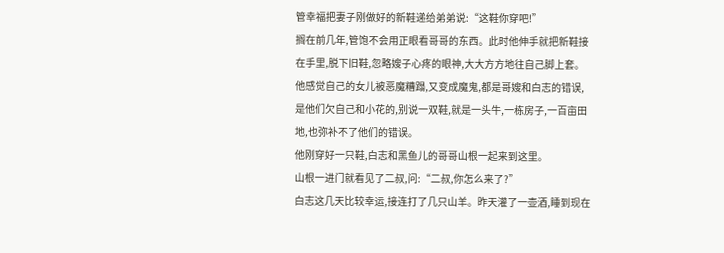管幸福把妻子刚做好的新鞋递给弟弟说:“这鞋你穿吧!”
搁在前几年,管饱不会用正眼看哥哥的东西。此时他伸手就把新鞋接在手里,脱下旧鞋,忽略嫂子心疼的眼神,大大方方地往自己脚上套。
他感觉自己的女儿被恶魔糟蹋,又变成魔鬼,都是哥嫂和白志的错误,是他们欠自己和小花的,别说一双鞋,就是一头牛,一栋房子,一百亩田地,也弥补不了他们的错误。
他刚穿好一只鞋,白志和黑鱼儿的哥哥山根一起来到这里。
山根一进门就看见了二叔,问:“二叔,你怎么来了?”
白志这几天比较幸运,接连打了几只山羊。昨天灌了一壶酒,睡到现在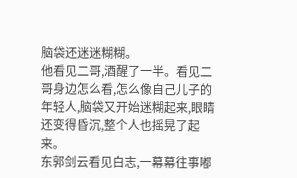脑袋还迷迷糊糊。
他看见二哥,酒醒了一半。看见二哥身边怎么看,怎么像自己儿子的年轻人,脑袋又开始迷糊起来,眼睛还变得昏沉,整个人也摇晃了起来。
东郭剑云看见白志,一幕幕往事嘟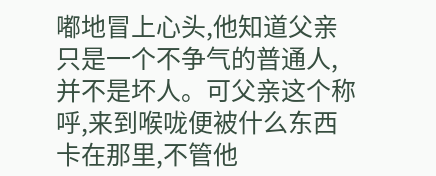嘟地冒上心头,他知道父亲只是一个不争气的普通人,并不是坏人。可父亲这个称呼,来到喉咙便被什么东西卡在那里,不管他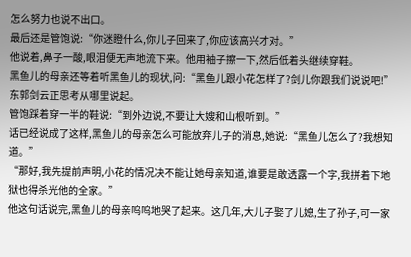怎么努力也说不出口。
最后还是管饱说:“你迷瞪什么,你儿子回来了,你应该高兴才对。”
他说着,鼻子一酸,眼泪便无声地流下来。他用袖子擦一下,然后低着头继续穿鞋。
黑鱼儿的母亲还等着听黑鱼儿的现状,问:“黑鱼儿跟小花怎样了?剑儿你跟我们说说吧!”
东郭剑云正思考从哪里说起。
管饱踩着穿一半的鞋说:“到外边说,不要让大嫂和山根听到。”
话已经说成了这样,黑鱼儿的母亲怎么可能放弃儿子的消息,她说:“黑鱼儿怎么了?我想知道。”
“那好,我先提前声明,小花的情况决不能让她母亲知道,谁要是敢透露一个字,我拼着下地狱也得杀光他的全家。”
他这句话说完,黑鱼儿的母亲呜呜地哭了起来。这几年,大儿子娶了儿媳,生了孙子,可一家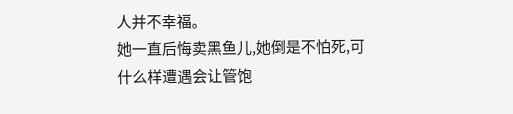人并不幸福。
她一直后悔卖黑鱼儿,她倒是不怕死,可什么样遭遇会让管饱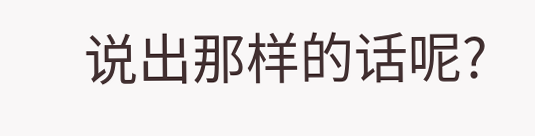说出那样的话呢?